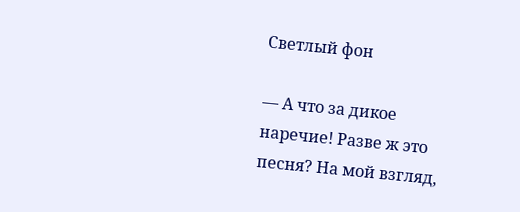Светлый фон

— А что за дикое наречие! Разве ж это песня? На мой взгляд,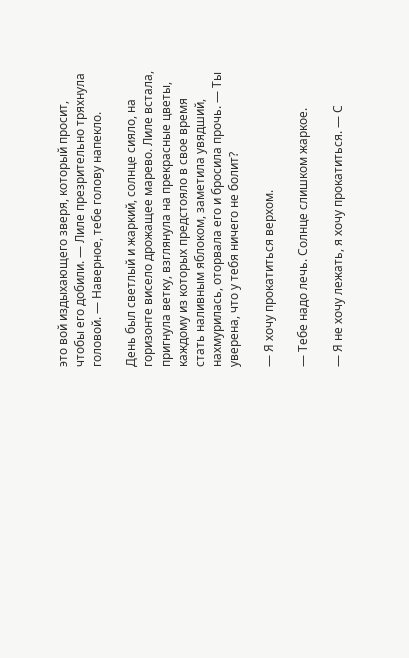это вой издыхающего зверя, который просит, чтобы его добили. — Лиле презрительно тряхнула головой. — Наверное, тебе голову напекло.

День был светлый и жаркий, солнце сияло, на горизонте висело дрожащее марево. Лиле встала, пригнула ветку, взглянула на прекрасные цветы, каждому из которых предстояло в свое время стать наливным яблоком, заметила увядший, нахмурилась, оторвала его и бросила прочь. — Ты уверена, что у тебя ничего не болит?

— Я хочу прокатиться верхом.

— Тебе надо лечь. Солнце слишком жаркое.

— Я не хочу лежать, я хочу прокатиться. — С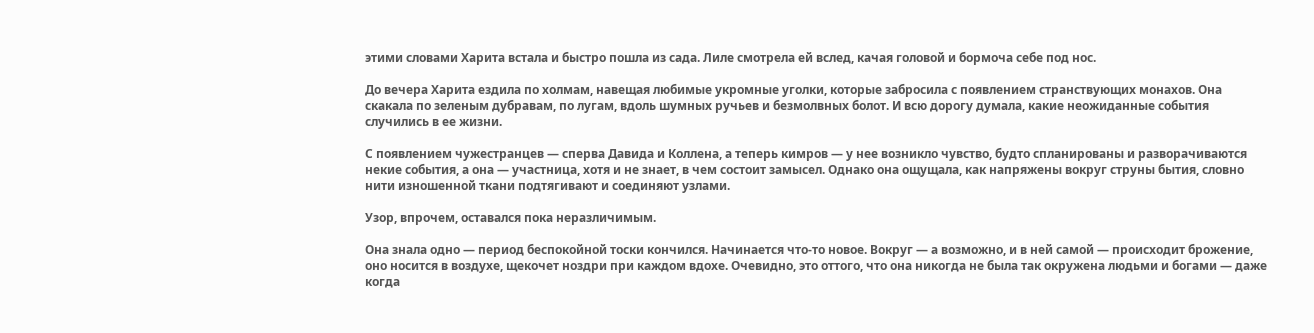этими словами Харита встала и быстро пошла из сада. Лиле смотрела ей вслед, качая головой и бормоча себе под нос.

До вечера Харита ездила по холмам, навещая любимые укромные уголки, которые забросила с появлением странствующих монахов. Она скакала по зеленым дубравам, по лугам, вдоль шумных ручьев и безмолвных болот. И всю дорогу думала, какие неожиданные события случились в ее жизни.

С появлением чужестранцев — сперва Давида и Коллена, а теперь кимров — у нее возникло чувство, будто спланированы и разворачиваются некие события, а она — участница, хотя и не знает, в чем состоит замысел. Однако она ощущала, как напряжены вокруг струны бытия, словно нити изношенной ткани подтягивают и соединяют узлами.

Узор, впрочем, оставался пока неразличимым.

Она знала одно — период беспокойной тоски кончился. Начинается что-то новое. Вокруг — а возможно, и в ней самой — происходит брожение, оно носится в воздухе, щекочет ноздри при каждом вдохе. Очевидно, это оттого, что она никогда не была так окружена людьми и богами — даже когда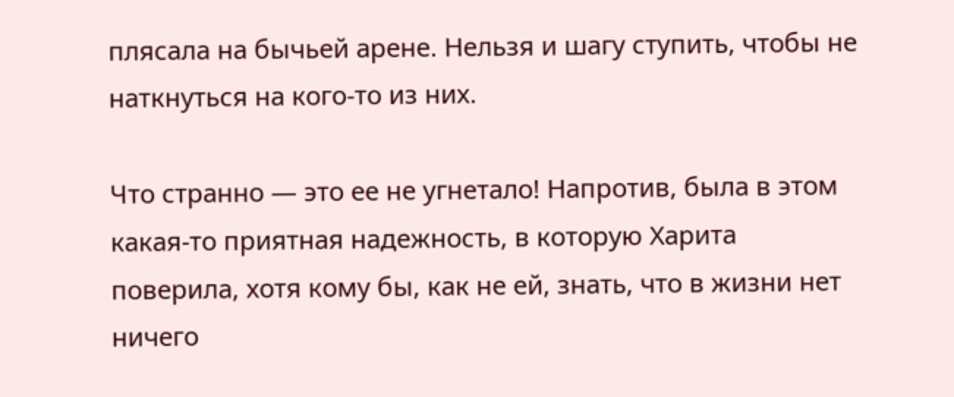плясала на бычьей арене. Нельзя и шагу ступить, чтобы не наткнуться на кого-то из них.

Что странно — это ее не угнетало! Напротив, была в этом какая-то приятная надежность, в которую Харита поверила, хотя кому бы, как не ей, знать, что в жизни нет ничего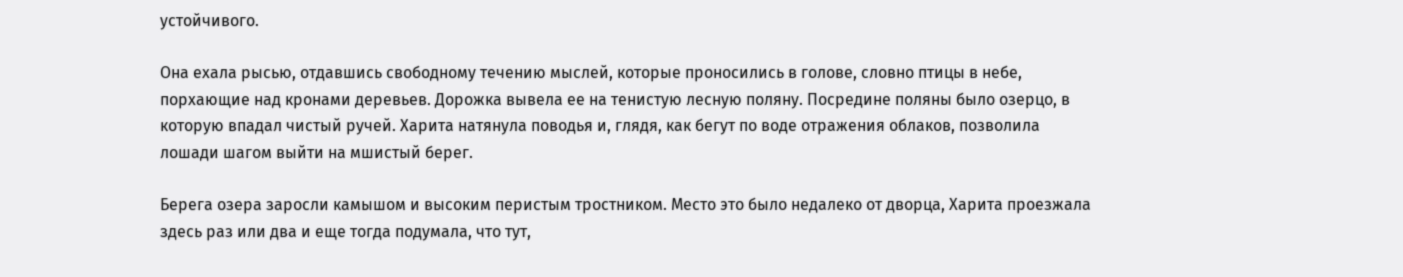устойчивого.

Она ехала рысью, отдавшись свободному течению мыслей, которые проносились в голове, словно птицы в небе, порхающие над кронами деревьев. Дорожка вывела ее на тенистую лесную поляну. Посредине поляны было озерцо, в которую впадал чистый ручей. Харита натянула поводья и, глядя, как бегут по воде отражения облаков, позволила лошади шагом выйти на мшистый берег.

Берега озера заросли камышом и высоким перистым тростником. Место это было недалеко от дворца, Харита проезжала здесь раз или два и еще тогда подумала, что тут,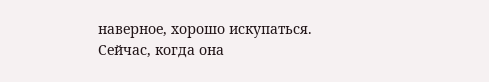наверное, хорошо искупаться. Сейчас, когда она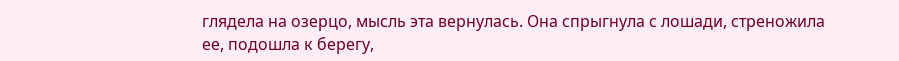глядела на озерцо, мысль эта вернулась. Она спрыгнула с лошади, стреножила ее, подошла к берегу,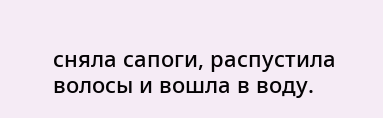сняла сапоги, распустила волосы и вошла в воду.